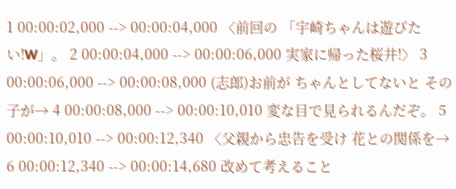1 00:00:02,000 --> 00:00:04,000 〈前回の 「宇崎ちゃんは遊びたい!W」。 2 00:00:04,000 --> 00:00:06,000 実家に帰った桜井!〉 3 00:00:06,000 --> 00:00:08,000 (志郎)お前が ちゃんとしてないと その子が→ 4 00:00:08,000 --> 00:00:10,010 変な目で見られるんだぞ。 5 00:00:10,010 --> 00:00:12,340 〈父親から忠告を受け 花との関係を→ 6 00:00:12,340 --> 00:00:14,680 改めて考えること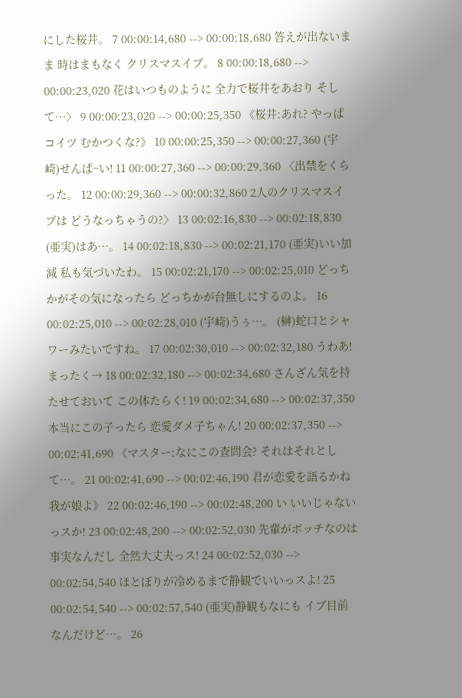にした桜井。 7 00:00:14,680 --> 00:00:18,680 答えが出ないまま 時はまもなく クリスマスイブ。 8 00:00:18,680 --> 00:00:23,020 花はいつものように 全力で桜井をあおり そして…〉 9 00:00:23,020 --> 00:00:25,350 《桜井:あれ? やっぱコイツ むかつくな?》 10 00:00:25,350 --> 00:00:27,360 (宇崎)せんぱ~い! 11 00:00:27,360 --> 00:00:29,360 〈出禁をくらった。 12 00:00:29,360 --> 00:00:32,860 2人のクリスマスイブは どうなっちゃうの?〉 13 00:02:16,830 --> 00:02:18,830 (亜実)はあ…。 14 00:02:18,830 --> 00:02:21,170 (亜実)いい加減 私も気づいたわ。 15 00:02:21,170 --> 00:02:25,010 どっちかがその気になったら どっちかが台無しにするのよ。 16 00:02:25,010 --> 00:02:28,010 (宇崎)うぅ…。 (榊)蛇口とシャワーみたいですね。 17 00:02:30,010 --> 00:02:32,180 うわあ! まったく→ 18 00:02:32,180 --> 00:02:34,680 さんざん気を持たせておいて この体たらく! 19 00:02:34,680 --> 00:02:37,350 本当にこの子ったら 恋愛ダメ子ちゃん! 20 00:02:37,350 --> 00:02:41,690 《マスター:なにこの査問会? それはそれとして…。 21 00:02:41,690 --> 00:02:46,190 君が恋愛を語るかね 我が娘よ》 22 00:02:46,190 --> 00:02:48,200 い いいじゃないっスか! 23 00:02:48,200 --> 00:02:52,030 先輩がボッチなのは事実なんだし 全然大丈夫っス! 24 00:02:52,030 --> 00:02:54,540 ほとぼりが冷めるまで静観でいいっスよ! 25 00:02:54,540 --> 00:02:57,540 (亜実)静観もなにも イブ目前なんだけど…。 26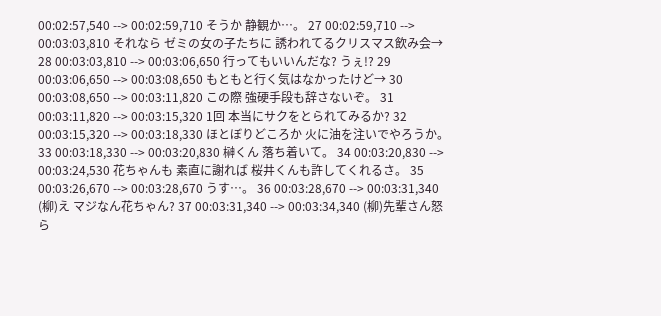00:02:57,540 --> 00:02:59,710 そうか 静観か…。 27 00:02:59,710 --> 00:03:03,810 それなら ゼミの女の子たちに 誘われてるクリスマス飲み会→ 28 00:03:03,810 --> 00:03:06,650 行ってもいいんだな? うぇ!? 29 00:03:06,650 --> 00:03:08,650 もともと行く気はなかったけど→ 30 00:03:08,650 --> 00:03:11,820 この際 強硬手段も辞さないぞ。 31 00:03:11,820 --> 00:03:15,320 1回 本当にサクをとられてみるか? 32 00:03:15,320 --> 00:03:18,330 ほとぼりどころか 火に油を注いでやろうか。 33 00:03:18,330 --> 00:03:20,830 榊くん 落ち着いて。 34 00:03:20,830 --> 00:03:24,530 花ちゃんも 素直に謝れば 桜井くんも許してくれるさ。 35 00:03:26,670 --> 00:03:28,670 うす…。 36 00:03:28,670 --> 00:03:31,340 (柳)え マジなん花ちゃん? 37 00:03:31,340 --> 00:03:34,340 (柳)先輩さん怒ら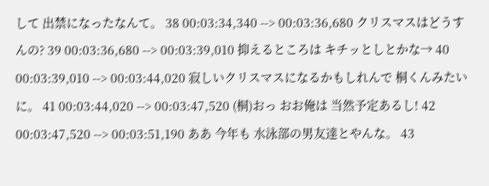して 出禁になったなんて。 38 00:03:34,340 --> 00:03:36,680 クリスマスはどうすんの? 39 00:03:36,680 --> 00:03:39,010 抑えるところは キチッとしとかな→ 40 00:03:39,010 --> 00:03:44,020 寂しいクリスマスになるかもしれんで 桐くんみたいに。 41 00:03:44,020 --> 00:03:47,520 (桐)おっ おお俺は 当然予定あるし! 42 00:03:47,520 --> 00:03:51,190 ああ 今年も 水泳部の男友達とやんな。 43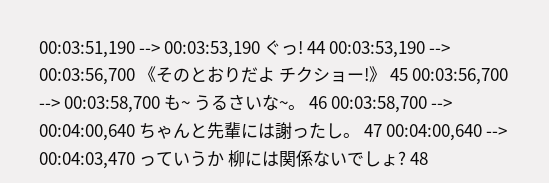00:03:51,190 --> 00:03:53,190 ぐっ! 44 00:03:53,190 --> 00:03:56,700 《そのとおりだよ チクショー!》 45 00:03:56,700 --> 00:03:58,700 も~ うるさいな~。 46 00:03:58,700 --> 00:04:00,640 ちゃんと先輩には謝ったし。 47 00:04:00,640 --> 00:04:03,470 っていうか 柳には関係ないでしょ? 48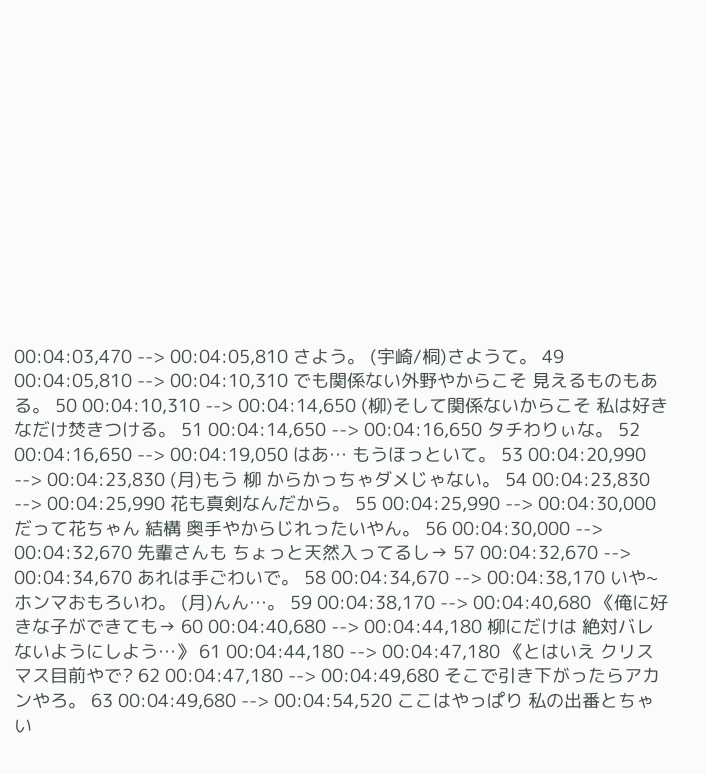00:04:03,470 --> 00:04:05,810 さよう。 (宇崎/桐)さようて。 49 00:04:05,810 --> 00:04:10,310 でも関係ない外野やからこそ 見えるものもある。 50 00:04:10,310 --> 00:04:14,650 (柳)そして関係ないからこそ 私は好きなだけ焚きつける。 51 00:04:14,650 --> 00:04:16,650 タチわりぃな。 52 00:04:16,650 --> 00:04:19,050 はあ… もうほっといて。 53 00:04:20,990 --> 00:04:23,830 (月)もう 柳 からかっちゃダメじゃない。 54 00:04:23,830 --> 00:04:25,990 花も真剣なんだから。 55 00:04:25,990 --> 00:04:30,000 だって花ちゃん 結構 奥手やからじれったいやん。 56 00:04:30,000 --> 00:04:32,670 先輩さんも ちょっと天然入ってるし→ 57 00:04:32,670 --> 00:04:34,670 あれは手ごわいで。 58 00:04:34,670 --> 00:04:38,170 いや~ ホンマおもろいわ。 (月)んん…。 59 00:04:38,170 --> 00:04:40,680 《俺に好きな子ができても→ 60 00:04:40,680 --> 00:04:44,180 柳にだけは 絶対バレないようにしよう…》 61 00:04:44,180 --> 00:04:47,180 《とはいえ クリスマス目前やで? 62 00:04:47,180 --> 00:04:49,680 そこで引き下がったらアカンやろ。 63 00:04:49,680 --> 00:04:54,520 ここはやっぱり 私の出番とちゃい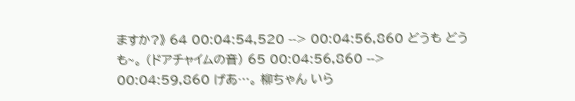ますか?》 64 00:04:54,520 --> 00:04:56,860 どうも どうも~。 (ドアチャイムの音) 65 00:04:56,860 --> 00:04:59,860 げあ…。 柳ちゃん いら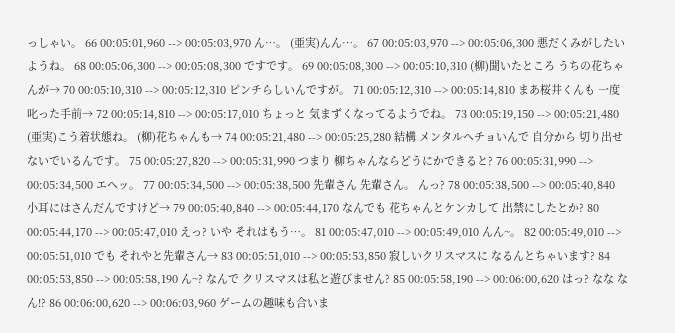っしゃい。 66 00:05:01,960 --> 00:05:03,970 ん…。 (亜実)んん…。 67 00:05:03,970 --> 00:05:06,300 悪だくみがしたいようね。 68 00:05:06,300 --> 00:05:08,300 ですです。 69 00:05:08,300 --> 00:05:10,310 (柳)聞いたところ うちの花ちゃんが→ 70 00:05:10,310 --> 00:05:12,310 ピンチらしいんですが。 71 00:05:12,310 --> 00:05:14,810 まあ桜井くんも 一度叱った手前→ 72 00:05:14,810 --> 00:05:17,010 ちょっと 気まずくなってるようでね。 73 00:05:19,150 --> 00:05:21,480 (亜実)こう着状態ね。 (柳)花ちゃんも→ 74 00:05:21,480 --> 00:05:25,280 結構 メンタルヘチョいんで 自分から 切り出せないでいるんです。 75 00:05:27,820 --> 00:05:31,990 つまり 柳ちゃんならどうにかできると? 76 00:05:31,990 --> 00:05:34,500 エヘッ。 77 00:05:34,500 --> 00:05:38,500 先輩さん 先輩さん。 んっ? 78 00:05:38,500 --> 00:05:40,840 小耳にはさんだんですけど→ 79 00:05:40,840 --> 00:05:44,170 なんでも 花ちゃんとケンカして 出禁にしたとか? 80 00:05:44,170 --> 00:05:47,010 えっ? いや それはもう…。 81 00:05:47,010 --> 00:05:49,010 んん~。 82 00:05:49,010 --> 00:05:51,010 でも それやと先輩さん→ 83 00:05:51,010 --> 00:05:53,850 寂しいクリスマスに なるんとちゃいます? 84 00:05:53,850 --> 00:05:58,190 ん~? なんで クリスマスは私と遊びません? 85 00:05:58,190 --> 00:06:00,620 はっ? なな なん!? 86 00:06:00,620 --> 00:06:03,960 ゲームの趣味も合いま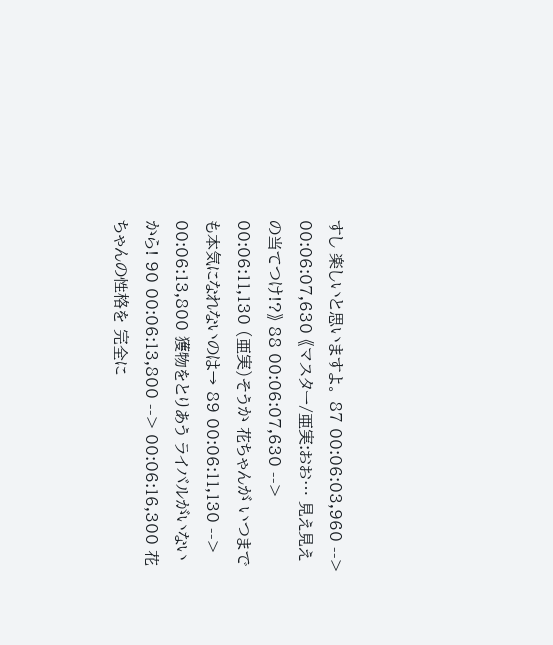すし 楽しいと思いますよ。 87 00:06:03,960 --> 00:06:07,630 《マスター/亜実:おお… 見え見えの当てつけ!?》 88 00:06:07,630 --> 00:06:11,130 (亜実)そうか 花ちゃんが いつまでも本気になれないのは→ 89 00:06:11,130 --> 00:06:13,800 獲物をとりあう ライバルがいないから! 90 00:06:13,800 --> 00:06:16,300 花ちゃんの性格を 完全に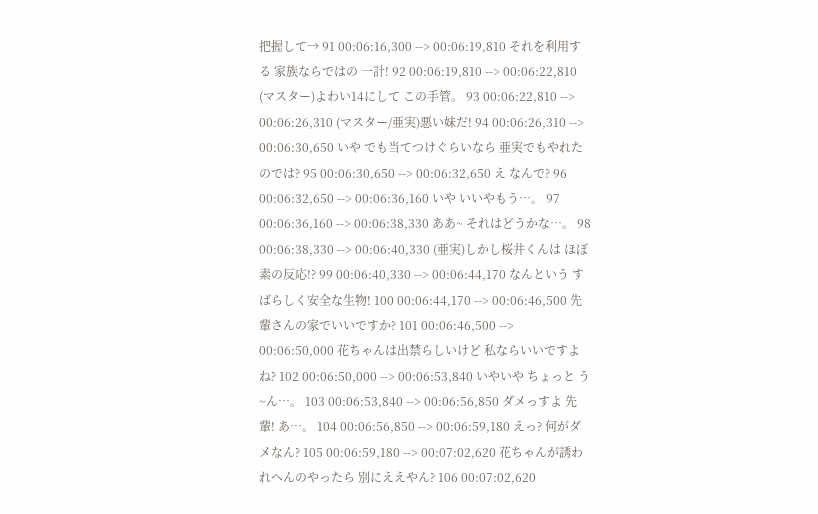把握して→ 91 00:06:16,300 --> 00:06:19,810 それを利用する 家族ならではの 一計! 92 00:06:19,810 --> 00:06:22,810 (マスター)よわい14にして この手管。 93 00:06:22,810 --> 00:06:26,310 (マスター/亜実)悪い妹だ! 94 00:06:26,310 --> 00:06:30,650 いや でも当てつけぐらいなら 亜実でもやれたのでは? 95 00:06:30,650 --> 00:06:32,650 え なんで? 96 00:06:32,650 --> 00:06:36,160 いや いいやもう…。 97 00:06:36,160 --> 00:06:38,330 ああ~ それはどうかな…。 98 00:06:38,330 --> 00:06:40,330 (亜実)しかし桜井くんは ほぼ素の反応!? 99 00:06:40,330 --> 00:06:44,170 なんという すばらしく安全な生物! 100 00:06:44,170 --> 00:06:46,500 先輩さんの家でいいですか? 101 00:06:46,500 --> 00:06:50,000 花ちゃんは出禁らしいけど 私ならいいですよね? 102 00:06:50,000 --> 00:06:53,840 いやいや ちょっと う~ん…。 103 00:06:53,840 --> 00:06:56,850 ダメっすよ 先輩! あ…。 104 00:06:56,850 --> 00:06:59,180 えっ? 何がダメなん? 105 00:06:59,180 --> 00:07:02,620 花ちゃんが誘われへんのやったら 別にええやん? 106 00:07:02,620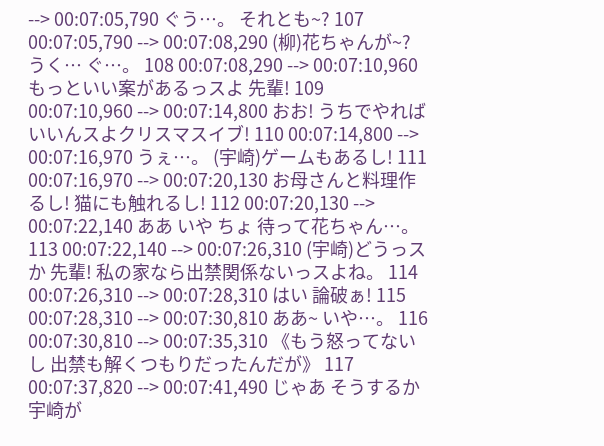--> 00:07:05,790 ぐう…。 それとも~? 107 00:07:05,790 --> 00:07:08,290 (柳)花ちゃんが~? うく… ぐ…。 108 00:07:08,290 --> 00:07:10,960 もっといい案があるっスよ 先輩! 109 00:07:10,960 --> 00:07:14,800 おお! うちでやればいいんスよクリスマスイブ! 110 00:07:14,800 --> 00:07:16,970 うぇ…。 (宇崎)ゲームもあるし! 111 00:07:16,970 --> 00:07:20,130 お母さんと料理作るし! 猫にも触れるし! 112 00:07:20,130 --> 00:07:22,140 ああ いや ちょ 待って花ちゃん…。 113 00:07:22,140 --> 00:07:26,310 (宇崎)どうっスか 先輩! 私の家なら出禁関係ないっスよね。 114 00:07:26,310 --> 00:07:28,310 はい 論破ぁ! 115 00:07:28,310 --> 00:07:30,810 ああ~ いや…。 116 00:07:30,810 --> 00:07:35,310 《もう怒ってないし 出禁も解くつもりだったんだが》 117 00:07:37,820 --> 00:07:41,490 じゃあ そうするか 宇崎が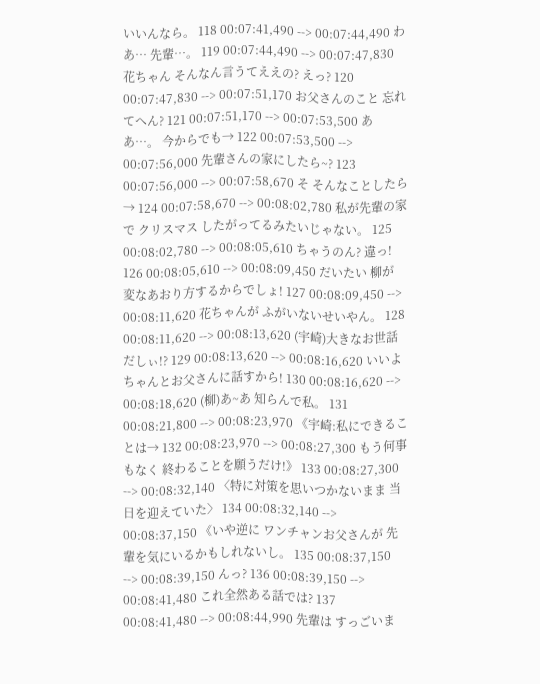いいんなら。 118 00:07:41,490 --> 00:07:44,490 わあ… 先輩…。 119 00:07:44,490 --> 00:07:47,830 花ちゃん そんなん言うてええの? えっ? 120 00:07:47,830 --> 00:07:51,170 お父さんのこと 忘れてへん? 121 00:07:51,170 --> 00:07:53,500 ああ…。 今からでも→ 122 00:07:53,500 --> 00:07:56,000 先輩さんの家にしたら~? 123 00:07:56,000 --> 00:07:58,670 そ そんなことしたら→ 124 00:07:58,670 --> 00:08:02,780 私が先輩の家で クリスマス したがってるみたいじゃない。 125 00:08:02,780 --> 00:08:05,610 ちゃうのん? 違っ! 126 00:08:05,610 --> 00:08:09,450 だいたい 柳が 変なあおり方するからでしょ! 127 00:08:09,450 --> 00:08:11,620 花ちゃんが ふがいないせいやん。 128 00:08:11,620 --> 00:08:13,620 (宇崎)大きなお世話だしぃ!? 129 00:08:13,620 --> 00:08:16,620 いいよ ちゃんとお父さんに話すから! 130 00:08:16,620 --> 00:08:18,620 (柳)あ~あ 知らんで私。 131 00:08:21,800 --> 00:08:23,970 《宇崎:私にできることは→ 132 00:08:23,970 --> 00:08:27,300 もう何事もなく 終わることを願うだけ!》 133 00:08:27,300 --> 00:08:32,140 〈特に対策を思いつかないまま 当日を迎えていた〉 134 00:08:32,140 --> 00:08:37,150 《いや逆に ワンチャンお父さんが 先輩を気にいるかもしれないし。 135 00:08:37,150 --> 00:08:39,150 んっ? 136 00:08:39,150 --> 00:08:41,480 これ全然ある話では? 137 00:08:41,480 --> 00:08:44,990 先輩は すっごいま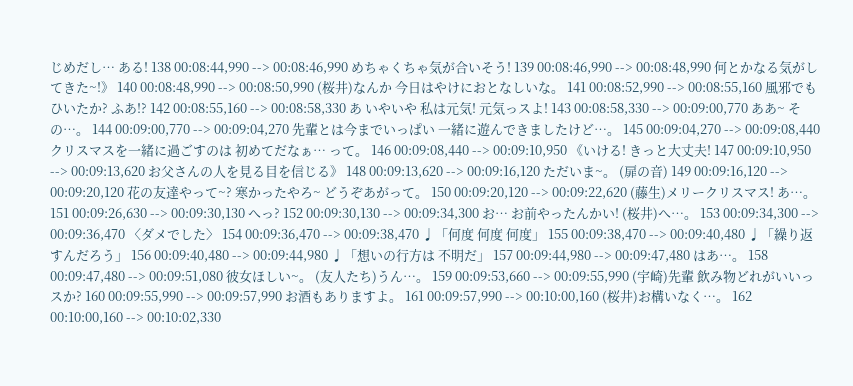じめだし… ある! 138 00:08:44,990 --> 00:08:46,990 めちゃくちゃ気が合いそう! 139 00:08:46,990 --> 00:08:48,990 何とかなる気がしてきた~!》 140 00:08:48,990 --> 00:08:50,990 (桜井)なんか 今日はやけにおとなしいな。 141 00:08:52,990 --> 00:08:55,160 風邪でもひいたか? ふあ!? 142 00:08:55,160 --> 00:08:58,330 あ いやいや 私は元気! 元気っスよ! 143 00:08:58,330 --> 00:09:00,770 ああ~ その…。 144 00:09:00,770 --> 00:09:04,270 先輩とは今までいっぱい 一緒に遊んできましたけど…。 145 00:09:04,270 --> 00:09:08,440 クリスマスを一緒に過ごすのは 初めてだなぁ… って。 146 00:09:08,440 --> 00:09:10,950 《いける! きっと大丈夫! 147 00:09:10,950 --> 00:09:13,620 お父さんの人を見る目を信じる》 148 00:09:13,620 --> 00:09:16,120 ただいま~。 (扉の音) 149 00:09:16,120 --> 00:09:20,120 花の友達やって~? 寒かったやろ~ どうぞあがって。 150 00:09:20,120 --> 00:09:22,620 (藤生)メリークリスマス! あ…。 151 00:09:26,630 --> 00:09:30,130 へっ? 152 00:09:30,130 --> 00:09:34,300 お… お前やったんかい! (桜井)へ…。 153 00:09:34,300 --> 00:09:36,470 〈ダメでした〉 154 00:09:36,470 --> 00:09:38,470 ♩「何度 何度 何度」 155 00:09:38,470 --> 00:09:40,480 ♩「繰り返すんだろう」 156 00:09:40,480 --> 00:09:44,980 ♩「想いの行方は 不明だ」 157 00:09:44,980 --> 00:09:47,480 はあ…。 158 00:09:47,480 --> 00:09:51,080 彼女ほしい~。 (友人たち)うん…。 159 00:09:53,660 --> 00:09:55,990 (宇崎)先輩 飲み物どれがいいっスか? 160 00:09:55,990 --> 00:09:57,990 お酒もありますよ。 161 00:09:57,990 --> 00:10:00,160 (桜井)お構いなく…。 162 00:10:00,160 --> 00:10:02,330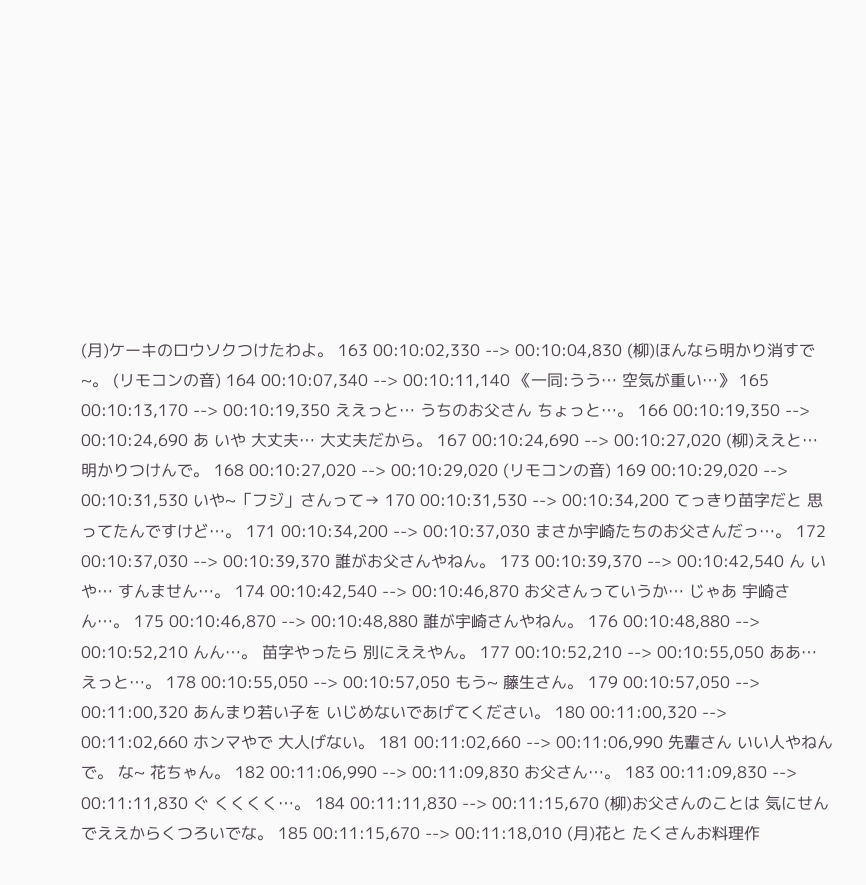(月)ケーキのロウソクつけたわよ。 163 00:10:02,330 --> 00:10:04,830 (柳)ほんなら明かり消すで~。 (リモコンの音) 164 00:10:07,340 --> 00:10:11,140 《一同:うう… 空気が重い…》 165 00:10:13,170 --> 00:10:19,350 ええっと… うちのお父さん ちょっと…。 166 00:10:19,350 --> 00:10:24,690 あ いや 大丈夫… 大丈夫だから。 167 00:10:24,690 --> 00:10:27,020 (柳)ええと… 明かりつけんで。 168 00:10:27,020 --> 00:10:29,020 (リモコンの音) 169 00:10:29,020 --> 00:10:31,530 いや~「フジ」さんって→ 170 00:10:31,530 --> 00:10:34,200 てっきり苗字だと 思ってたんですけど…。 171 00:10:34,200 --> 00:10:37,030 まさか宇崎たちのお父さんだっ…。 172 00:10:37,030 --> 00:10:39,370 誰がお父さんやねん。 173 00:10:39,370 --> 00:10:42,540 ん いや… すんません…。 174 00:10:42,540 --> 00:10:46,870 お父さんっていうか… じゃあ 宇崎さん…。 175 00:10:46,870 --> 00:10:48,880 誰が宇崎さんやねん。 176 00:10:48,880 --> 00:10:52,210 んん…。 苗字やったら 別にええやん。 177 00:10:52,210 --> 00:10:55,050 ああ… えっと…。 178 00:10:55,050 --> 00:10:57,050 もう~ 藤生さん。 179 00:10:57,050 --> 00:11:00,320 あんまり若い子を いじめないであげてください。 180 00:11:00,320 --> 00:11:02,660 ホンマやで 大人げない。 181 00:11:02,660 --> 00:11:06,990 先輩さん いい人やねんで。 な~ 花ちゃん。 182 00:11:06,990 --> 00:11:09,830 お父さん…。 183 00:11:09,830 --> 00:11:11,830 ぐ くくくく…。 184 00:11:11,830 --> 00:11:15,670 (柳)お父さんのことは 気にせんでええからくつろいでな。 185 00:11:15,670 --> 00:11:18,010 (月)花と たくさんお料理作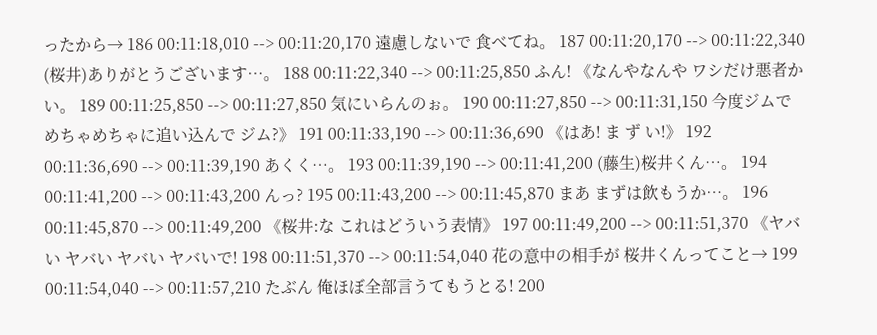ったから→ 186 00:11:18,010 --> 00:11:20,170 遠慮しないで 食べてね。 187 00:11:20,170 --> 00:11:22,340 (桜井)ありがとうございます…。 188 00:11:22,340 --> 00:11:25,850 ふん! 《なんやなんや ワシだけ悪者かい。 189 00:11:25,850 --> 00:11:27,850 気にいらんのぉ。 190 00:11:27,850 --> 00:11:31,150 今度ジムで めちゃめちゃに追い込んで ジム?》 191 00:11:33,190 --> 00:11:36,690 《はあ! ま ず い!》 192 00:11:36,690 --> 00:11:39,190 あくく…。 193 00:11:39,190 --> 00:11:41,200 (藤生)桜井くん…。 194 00:11:41,200 --> 00:11:43,200 んっ? 195 00:11:43,200 --> 00:11:45,870 まあ まずは飲もうか…。 196 00:11:45,870 --> 00:11:49,200 《桜井:な これはどういう表情》 197 00:11:49,200 --> 00:11:51,370 《ヤバい ヤバい ヤバい ヤバいで! 198 00:11:51,370 --> 00:11:54,040 花の意中の相手が 桜井くんってこと→ 199 00:11:54,040 --> 00:11:57,210 たぶん 俺ほぼ全部言うてもうとる! 200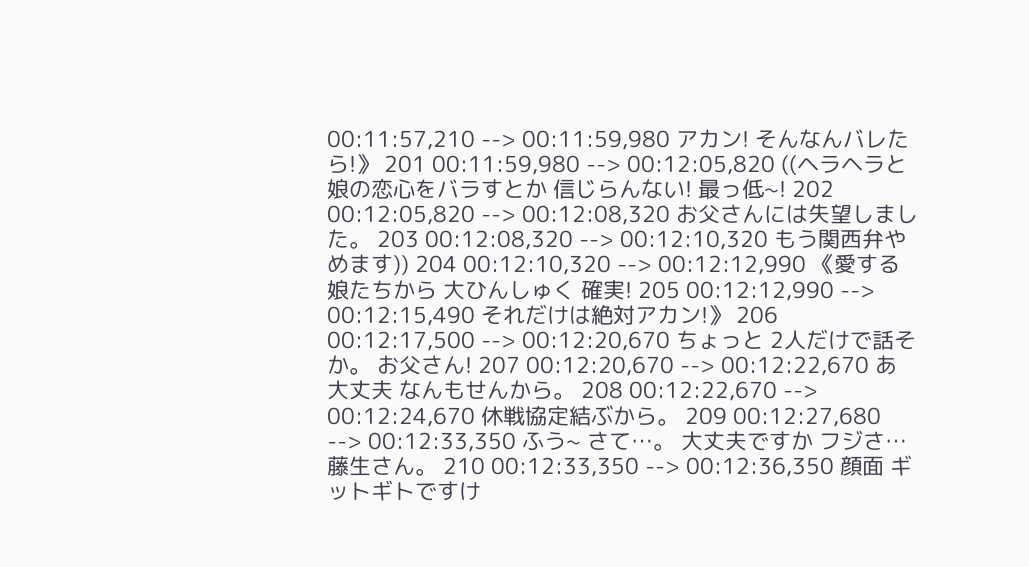00:11:57,210 --> 00:11:59,980 アカン! そんなんバレたら!》 201 00:11:59,980 --> 00:12:05,820 ((ヘラヘラと娘の恋心をバラすとか 信じらんない! 最っ低~! 202 00:12:05,820 --> 00:12:08,320 お父さんには失望しました。 203 00:12:08,320 --> 00:12:10,320 もう関西弁やめます)) 204 00:12:10,320 --> 00:12:12,990 《愛する娘たちから 大ひんしゅく 確実! 205 00:12:12,990 --> 00:12:15,490 それだけは絶対アカン!》 206 00:12:17,500 --> 00:12:20,670 ちょっと 2人だけで話そか。 お父さん! 207 00:12:20,670 --> 00:12:22,670 あ 大丈夫 なんもせんから。 208 00:12:22,670 --> 00:12:24,670 休戦協定結ぶから。 209 00:12:27,680 --> 00:12:33,350 ふう~ さて…。 大丈夫ですか フジさ… 藤生さん。 210 00:12:33,350 --> 00:12:36,350 顔面 ギットギトですけ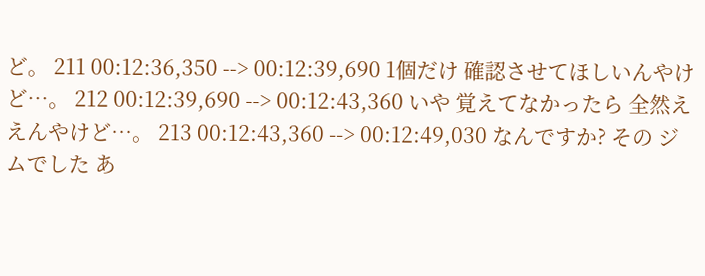ど。 211 00:12:36,350 --> 00:12:39,690 1個だけ 確認させてほしいんやけど…。 212 00:12:39,690 --> 00:12:43,360 いや 覚えてなかったら 全然ええんやけど…。 213 00:12:43,360 --> 00:12:49,030 なんですか? その ジムでした あ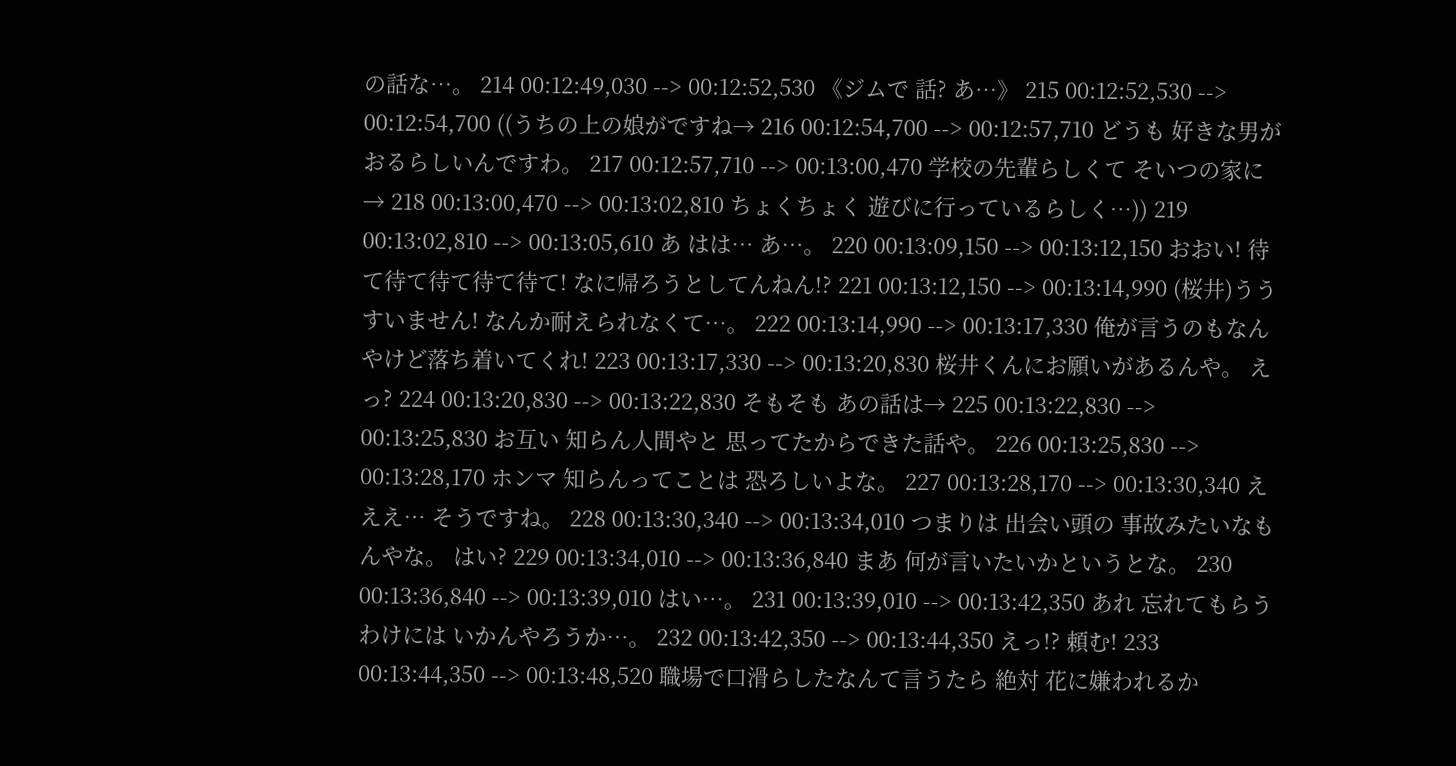の話な…。 214 00:12:49,030 --> 00:12:52,530 《ジムで 話? あ…》 215 00:12:52,530 --> 00:12:54,700 ((うちの上の娘がですね→ 216 00:12:54,700 --> 00:12:57,710 どうも 好きな男が おるらしいんですわ。 217 00:12:57,710 --> 00:13:00,470 学校の先輩らしくて そいつの家に→ 218 00:13:00,470 --> 00:13:02,810 ちょくちょく 遊びに行っているらしく…)) 219 00:13:02,810 --> 00:13:05,610 あ はは… あ…。 220 00:13:09,150 --> 00:13:12,150 おおい! 待て待て待て待て待て! なに帰ろうとしてんねん!? 221 00:13:12,150 --> 00:13:14,990 (桜井)うう すいません! なんか耐えられなくて…。 222 00:13:14,990 --> 00:13:17,330 俺が言うのもなんやけど落ち着いてくれ! 223 00:13:17,330 --> 00:13:20,830 桜井くんにお願いがあるんや。 えっ? 224 00:13:20,830 --> 00:13:22,830 そもそも あの話は→ 225 00:13:22,830 --> 00:13:25,830 お互い 知らん人間やと 思ってたからできた話や。 226 00:13:25,830 --> 00:13:28,170 ホンマ 知らんってことは 恐ろしいよな。 227 00:13:28,170 --> 00:13:30,340 え ええ… そうですね。 228 00:13:30,340 --> 00:13:34,010 つまりは 出会い頭の 事故みたいなもんやな。 はい? 229 00:13:34,010 --> 00:13:36,840 まあ 何が言いたいかというとな。 230 00:13:36,840 --> 00:13:39,010 はい…。 231 00:13:39,010 --> 00:13:42,350 あれ 忘れてもらうわけには いかんやろうか…。 232 00:13:42,350 --> 00:13:44,350 えっ!? 頼む! 233 00:13:44,350 --> 00:13:48,520 職場で口滑らしたなんて言うたら 絶対 花に嫌われるか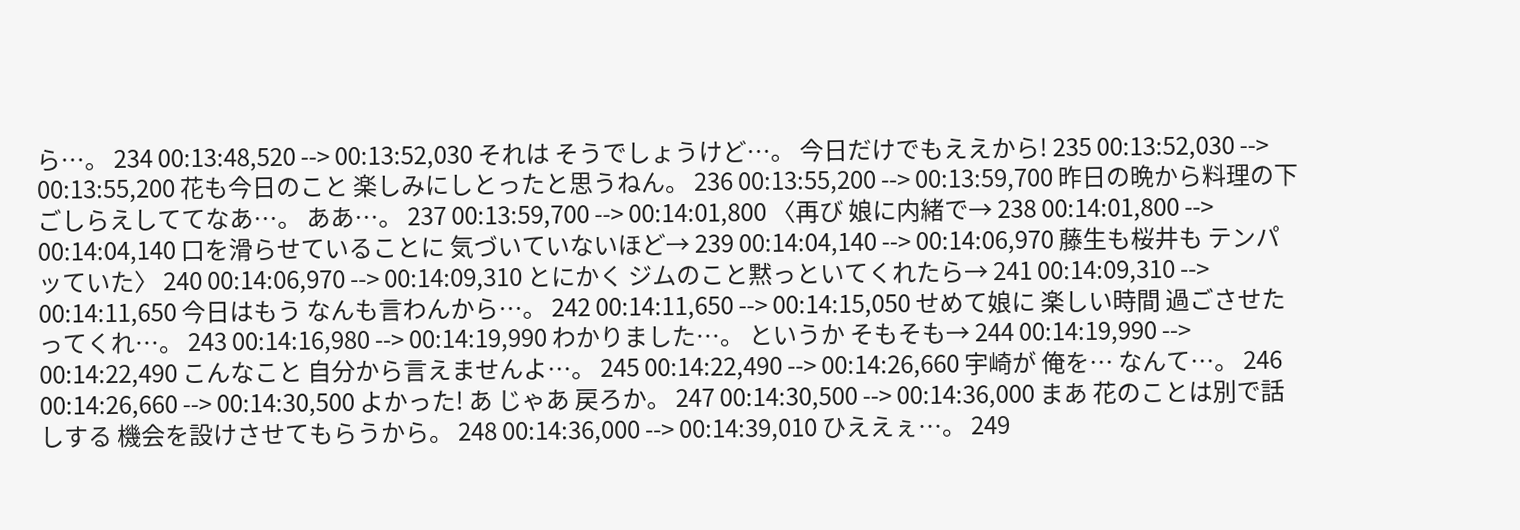ら…。 234 00:13:48,520 --> 00:13:52,030 それは そうでしょうけど…。 今日だけでもええから! 235 00:13:52,030 --> 00:13:55,200 花も今日のこと 楽しみにしとったと思うねん。 236 00:13:55,200 --> 00:13:59,700 昨日の晩から料理の下ごしらえしててなあ…。 ああ…。 237 00:13:59,700 --> 00:14:01,800 〈再び 娘に内緒で→ 238 00:14:01,800 --> 00:14:04,140 口を滑らせていることに 気づいていないほど→ 239 00:14:04,140 --> 00:14:06,970 藤生も桜井も テンパッていた〉 240 00:14:06,970 --> 00:14:09,310 とにかく ジムのこと黙っといてくれたら→ 241 00:14:09,310 --> 00:14:11,650 今日はもう なんも言わんから…。 242 00:14:11,650 --> 00:14:15,050 せめて娘に 楽しい時間 過ごさせたってくれ…。 243 00:14:16,980 --> 00:14:19,990 わかりました…。 というか そもそも→ 244 00:14:19,990 --> 00:14:22,490 こんなこと 自分から言えませんよ…。 245 00:14:22,490 --> 00:14:26,660 宇崎が 俺を… なんて…。 246 00:14:26,660 --> 00:14:30,500 よかった! あ じゃあ 戻ろか。 247 00:14:30,500 --> 00:14:36,000 まあ 花のことは別で話しする 機会を設けさせてもらうから。 248 00:14:36,000 --> 00:14:39,010 ひええぇ…。 249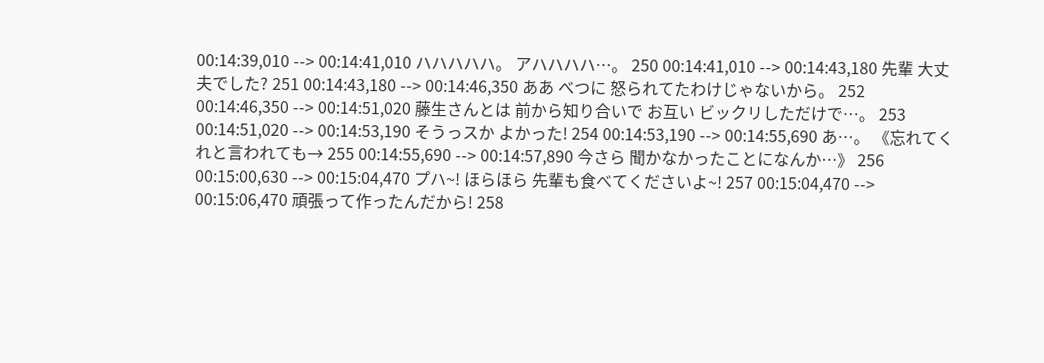00:14:39,010 --> 00:14:41,010 ハハハハハ。 アハハハハ…。 250 00:14:41,010 --> 00:14:43,180 先輩 大丈夫でした? 251 00:14:43,180 --> 00:14:46,350 ああ べつに 怒られてたわけじゃないから。 252 00:14:46,350 --> 00:14:51,020 藤生さんとは 前から知り合いで お互い ビックリしただけで…。 253 00:14:51,020 --> 00:14:53,190 そうっスか よかった! 254 00:14:53,190 --> 00:14:55,690 あ…。 《忘れてくれと言われても→ 255 00:14:55,690 --> 00:14:57,890 今さら 聞かなかったことになんか…》 256 00:15:00,630 --> 00:15:04,470 プハ~! ほらほら 先輩も食べてくださいよ~! 257 00:15:04,470 --> 00:15:06,470 頑張って作ったんだから! 258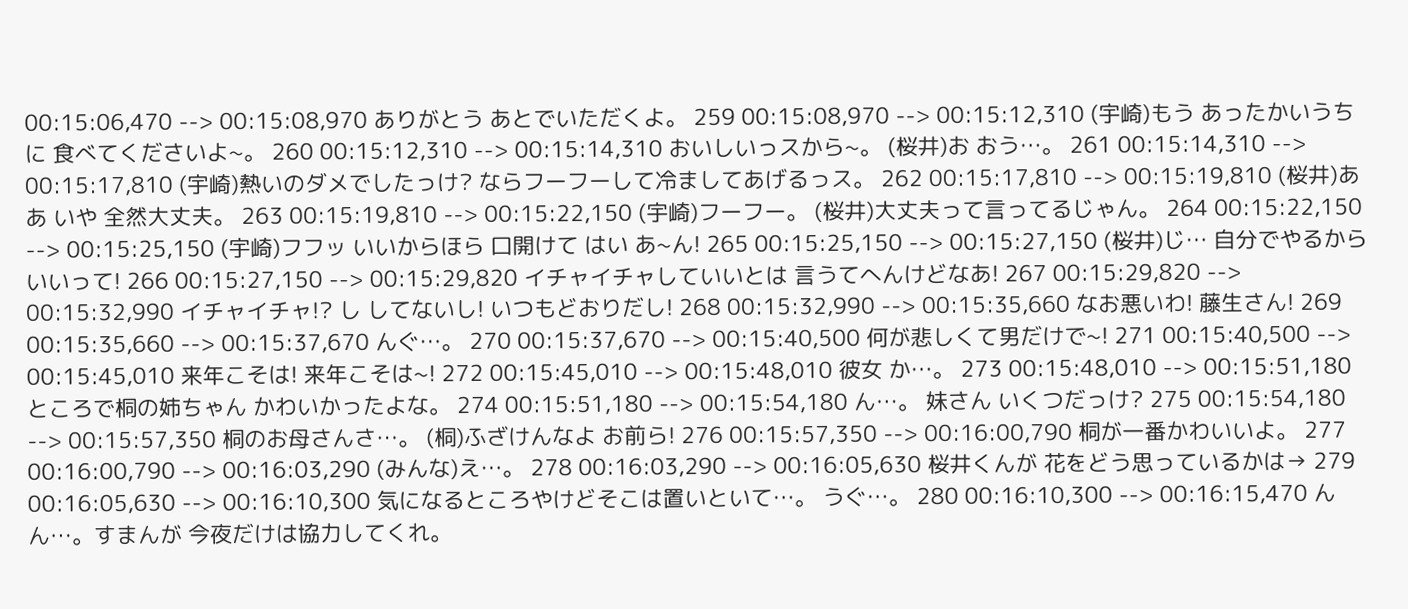00:15:06,470 --> 00:15:08,970 ありがとう あとでいただくよ。 259 00:15:08,970 --> 00:15:12,310 (宇崎)もう あったかいうちに 食べてくださいよ~。 260 00:15:12,310 --> 00:15:14,310 おいしいっスから~。 (桜井)お おう…。 261 00:15:14,310 --> 00:15:17,810 (宇崎)熱いのダメでしたっけ? ならフーフーして冷ましてあげるっス。 262 00:15:17,810 --> 00:15:19,810 (桜井)ああ いや 全然大丈夫。 263 00:15:19,810 --> 00:15:22,150 (宇崎)フーフー。 (桜井)大丈夫って言ってるじゃん。 264 00:15:22,150 --> 00:15:25,150 (宇崎)フフッ いいからほら 口開けて はい あ~ん! 265 00:15:25,150 --> 00:15:27,150 (桜井)じ… 自分でやるからいいって! 266 00:15:27,150 --> 00:15:29,820 イチャイチャしていいとは 言うてへんけどなあ! 267 00:15:29,820 --> 00:15:32,990 イチャイチャ!? し してないし! いつもどおりだし! 268 00:15:32,990 --> 00:15:35,660 なお悪いわ! 藤生さん! 269 00:15:35,660 --> 00:15:37,670 んぐ…。 270 00:15:37,670 --> 00:15:40,500 何が悲しくて男だけで~! 271 00:15:40,500 --> 00:15:45,010 来年こそは! 来年こそは~! 272 00:15:45,010 --> 00:15:48,010 彼女 か…。 273 00:15:48,010 --> 00:15:51,180 ところで桐の姉ちゃん かわいかったよな。 274 00:15:51,180 --> 00:15:54,180 ん…。 妹さん いくつだっけ? 275 00:15:54,180 --> 00:15:57,350 桐のお母さんさ…。 (桐)ふざけんなよ お前ら! 276 00:15:57,350 --> 00:16:00,790 桐が一番かわいいよ。 277 00:16:00,790 --> 00:16:03,290 (みんな)え…。 278 00:16:03,290 --> 00:16:05,630 桜井くんが 花をどう思っているかは→ 279 00:16:05,630 --> 00:16:10,300 気になるところやけどそこは置いといて…。 うぐ…。 280 00:16:10,300 --> 00:16:15,470 んん…。すまんが 今夜だけは協力してくれ。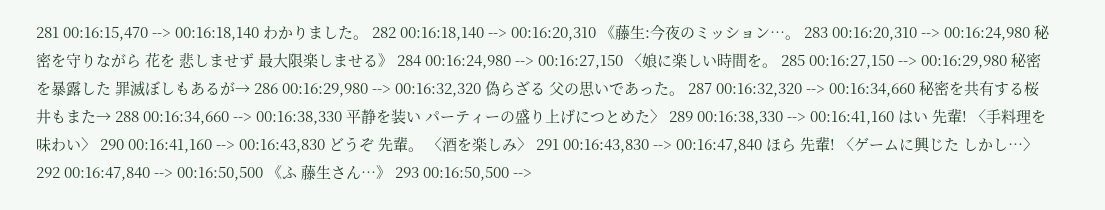281 00:16:15,470 --> 00:16:18,140 わかりました。 282 00:16:18,140 --> 00:16:20,310 《藤生:今夜のミッション…。 283 00:16:20,310 --> 00:16:24,980 秘密を守りながら 花を 悲しませず 最大限楽しませる》 284 00:16:24,980 --> 00:16:27,150 〈娘に楽しい時間を。 285 00:16:27,150 --> 00:16:29,980 秘密を暴露した 罪滅ぼしもあるが→ 286 00:16:29,980 --> 00:16:32,320 偽らざる 父の思いであった。 287 00:16:32,320 --> 00:16:34,660 秘密を共有する桜井もまた→ 288 00:16:34,660 --> 00:16:38,330 平静を装い パーティーの盛り上げにつとめた〉 289 00:16:38,330 --> 00:16:41,160 はい 先輩! 〈手料理を味わい〉 290 00:16:41,160 --> 00:16:43,830 どうぞ 先輩。 〈酒を楽しみ〉 291 00:16:43,830 --> 00:16:47,840 ほら 先輩! 〈ゲームに興じた しかし…〉 292 00:16:47,840 --> 00:16:50,500 《ふ 藤生さん…》 293 00:16:50,500 -->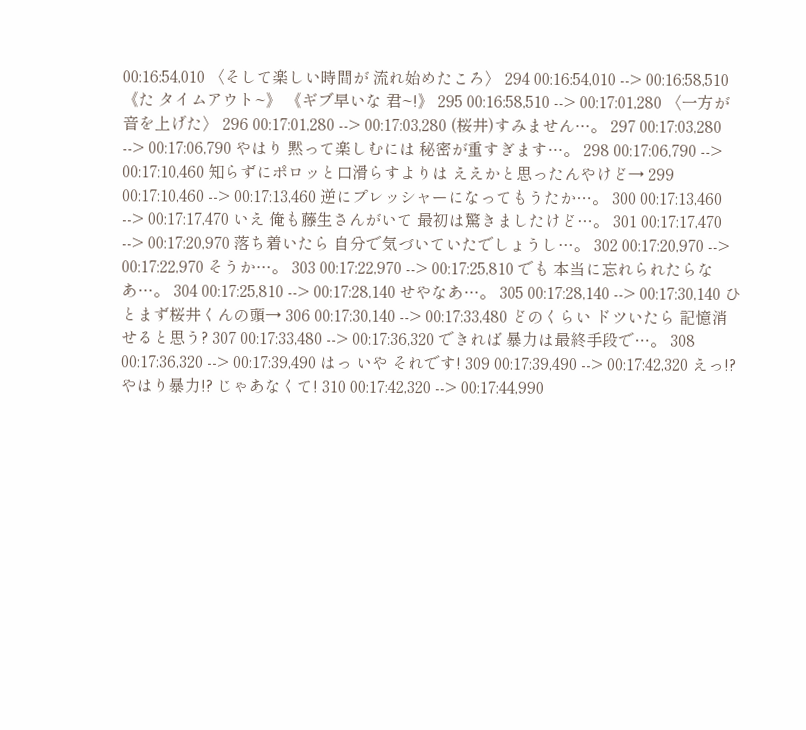00:16:54,010 〈そして楽しい時間が 流れ始めたころ〉 294 00:16:54,010 --> 00:16:58,510 《た タイムアウト~》 《ギブ早いな 君~!》 295 00:16:58,510 --> 00:17:01,280 〈一方が音を上げた〉 296 00:17:01,280 --> 00:17:03,280 (桜井)すみません…。 297 00:17:03,280 --> 00:17:06,790 やはり 黙って楽しむには 秘密が重すぎます…。 298 00:17:06,790 --> 00:17:10,460 知らずにポロッと口滑らすよりは ええかと思ったんやけど→ 299 00:17:10,460 --> 00:17:13,460 逆にプレッシャーになってもうたか…。 300 00:17:13,460 --> 00:17:17,470 いえ 俺も藤生さんがいて 最初は驚きましたけど…。 301 00:17:17,470 --> 00:17:20,970 落ち着いたら 自分で気づいていたでしょうし…。 302 00:17:20,970 --> 00:17:22,970 そうか…。 303 00:17:22,970 --> 00:17:25,810 でも 本当に忘れられたらなあ…。 304 00:17:25,810 --> 00:17:28,140 せやなあ…。 305 00:17:28,140 --> 00:17:30,140 ひとまず桜井くんの頭→ 306 00:17:30,140 --> 00:17:33,480 どのくらい ドツいたら 記憶消せると思う? 307 00:17:33,480 --> 00:17:36,320 できれば 暴力は最終手段で…。 308 00:17:36,320 --> 00:17:39,490 はっ いや それです! 309 00:17:39,490 --> 00:17:42,320 えっ!? やはり暴力!? じゃあなくて! 310 00:17:42,320 --> 00:17:44,990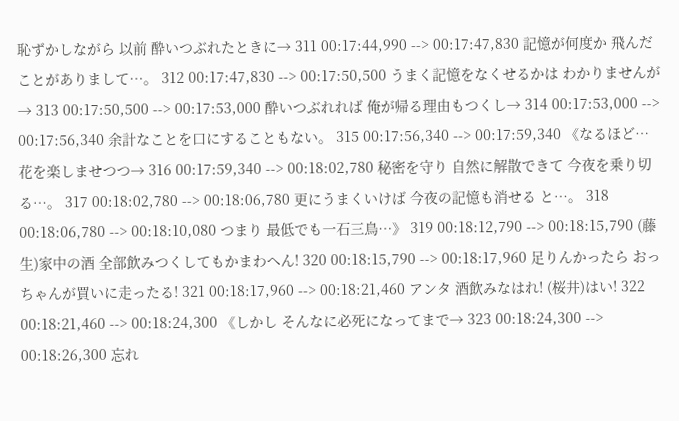恥ずかしながら 以前 酔いつぶれたときに→ 311 00:17:44,990 --> 00:17:47,830 記憶が何度か 飛んだことがありまして…。 312 00:17:47,830 --> 00:17:50,500 うまく記憶をなくせるかは わかりませんが→ 313 00:17:50,500 --> 00:17:53,000 酔いつぶれれば 俺が帰る理由もつくし→ 314 00:17:53,000 --> 00:17:56,340 余計なことを口にすることもない。 315 00:17:56,340 --> 00:17:59,340 《なるほど… 花を楽しませつつ→ 316 00:17:59,340 --> 00:18:02,780 秘密を守り 自然に解散できて 今夜を乗り切る…。 317 00:18:02,780 --> 00:18:06,780 更にうまくいけば 今夜の記憶も消せる と…。 318 00:18:06,780 --> 00:18:10,080 つまり 最低でも一石三鳥…》 319 00:18:12,790 --> 00:18:15,790 (藤生)家中の酒 全部飲みつくしてもかまわへん! 320 00:18:15,790 --> 00:18:17,960 足りんかったら おっちゃんが買いに走ったる! 321 00:18:17,960 --> 00:18:21,460 アンタ 酒飲みなはれ! (桜井)はい! 322 00:18:21,460 --> 00:18:24,300 《しかし そんなに必死になってまで→ 323 00:18:24,300 --> 00:18:26,300 忘れ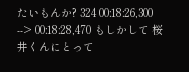たいもんか? 324 00:18:26,300 --> 00:18:28,470 もしかして 桜井くんにとって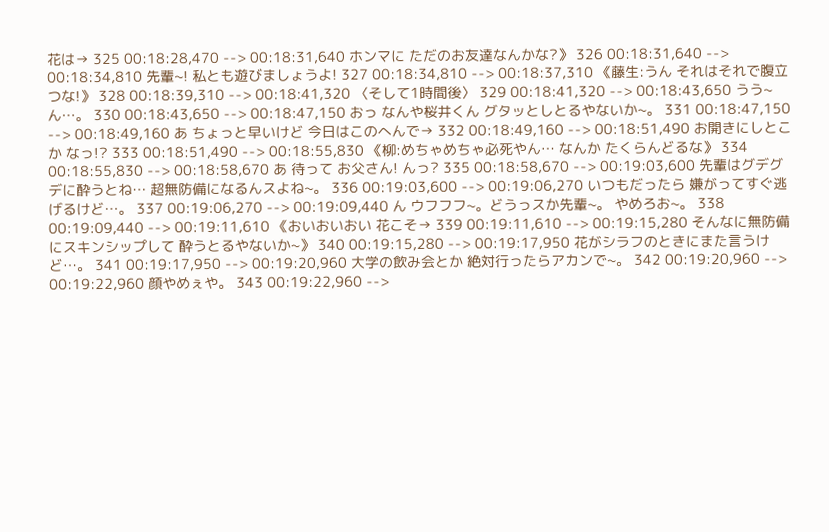花は→ 325 00:18:28,470 --> 00:18:31,640 ホンマに ただのお友達なんかな?》 326 00:18:31,640 --> 00:18:34,810 先輩~! 私とも遊びましょうよ! 327 00:18:34,810 --> 00:18:37,310 《藤生:うん それはそれで腹立つな!》 328 00:18:39,310 --> 00:18:41,320 〈そして1時間後〉 329 00:18:41,320 --> 00:18:43,650 うう~ん…。 330 00:18:43,650 --> 00:18:47,150 おっ なんや桜井くん グタッとしとるやないか~。 331 00:18:47,150 --> 00:18:49,160 あ ちょっと早いけど 今日はこのへんで→ 332 00:18:49,160 --> 00:18:51,490 お開きにしとこか なっ!? 333 00:18:51,490 --> 00:18:55,830 《柳:めちゃめちゃ必死やん… なんか たくらんどるな》 334 00:18:55,830 --> 00:18:58,670 あ 待って お父さん! んっ? 335 00:18:58,670 --> 00:19:03,600 先輩はグデグデに酔うとね… 超無防備になるんスよね~。 336 00:19:03,600 --> 00:19:06,270 いつもだったら 嫌がってすぐ逃げるけど…。 337 00:19:06,270 --> 00:19:09,440 ん ウフフフ~。どうっスか先輩~。 やめろお~。 338 00:19:09,440 --> 00:19:11,610 《おいおいおい 花こそ→ 339 00:19:11,610 --> 00:19:15,280 そんなに無防備にスキンシップして 酔うとるやないか~》 340 00:19:15,280 --> 00:19:17,950 花がシラフのときにまた言うけど…。 341 00:19:17,950 --> 00:19:20,960 大学の飲み会とか 絶対行ったらアカンで~。 342 00:19:20,960 --> 00:19:22,960 顔やめぇや。 343 00:19:22,960 -->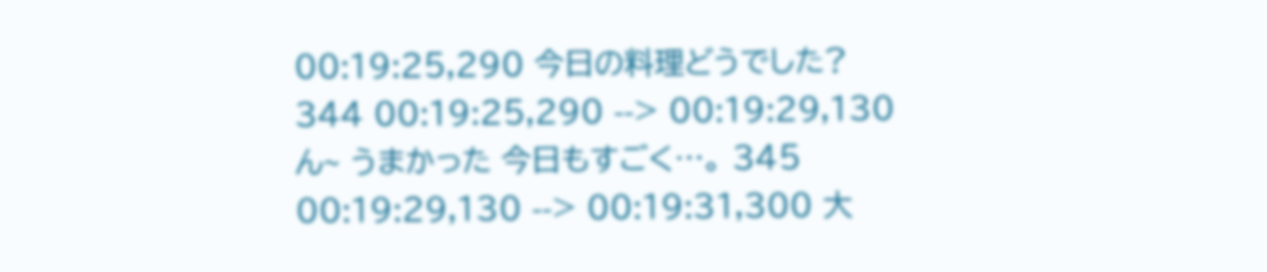00:19:25,290 今日の料理どうでした? 344 00:19:25,290 --> 00:19:29,130 ん~ うまかった 今日もすごく…。 345 00:19:29,130 --> 00:19:31,300 大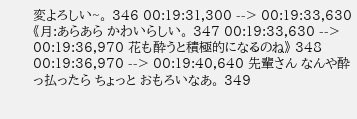変よろしい~。 346 00:19:31,300 --> 00:19:33,630 《月:あらあら かわいらしい。 347 00:19:33,630 --> 00:19:36,970 花も酔うと積極的になるのね》 348 00:19:36,970 --> 00:19:40,640 先輩さん なんや酔っ払ったら ちょっと おもろいなあ。 349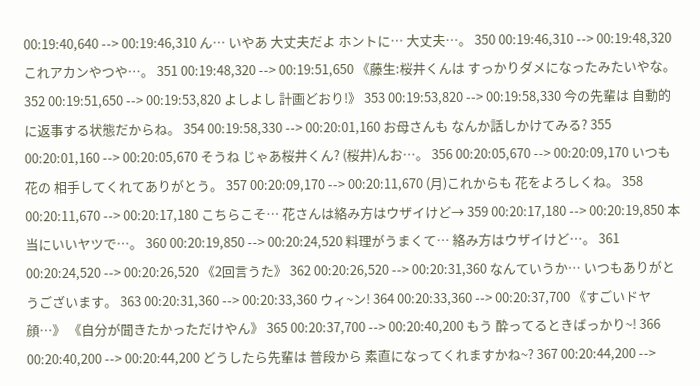00:19:40,640 --> 00:19:46,310 ん… いやあ 大丈夫だよ ホントに… 大丈夫…。 350 00:19:46,310 --> 00:19:48,320 これアカンやつや…。 351 00:19:48,320 --> 00:19:51,650 《藤生:桜井くんは すっかりダメになったみたいやな。 352 00:19:51,650 --> 00:19:53,820 よしよし 計画どおり!》 353 00:19:53,820 --> 00:19:58,330 今の先輩は 自動的に返事する状態だからね。 354 00:19:58,330 --> 00:20:01,160 お母さんも なんか話しかけてみる? 355 00:20:01,160 --> 00:20:05,670 そうね じゃあ桜井くん? (桜井)んお…。 356 00:20:05,670 --> 00:20:09,170 いつも花の 相手してくれてありがとう。 357 00:20:09,170 --> 00:20:11,670 (月)これからも 花をよろしくね。 358 00:20:11,670 --> 00:20:17,180 こちらこそ… 花さんは絡み方はウザイけど→ 359 00:20:17,180 --> 00:20:19,850 本当にいいヤツで…。 360 00:20:19,850 --> 00:20:24,520 料理がうまくて… 絡み方はウザイけど…。 361 00:20:24,520 --> 00:20:26,520 《2回言うた》 362 00:20:26,520 --> 00:20:31,360 なんていうか… いつもありがとうございます。 363 00:20:31,360 --> 00:20:33,360 ウィ~ン! 364 00:20:33,360 --> 00:20:37,700 《すごいドヤ顔…》 《自分が聞きたかっただけやん》 365 00:20:37,700 --> 00:20:40,200 もう 酔ってるときばっかり~! 366 00:20:40,200 --> 00:20:44,200 どうしたら先輩は 普段から 素直になってくれますかね~? 367 00:20:44,200 -->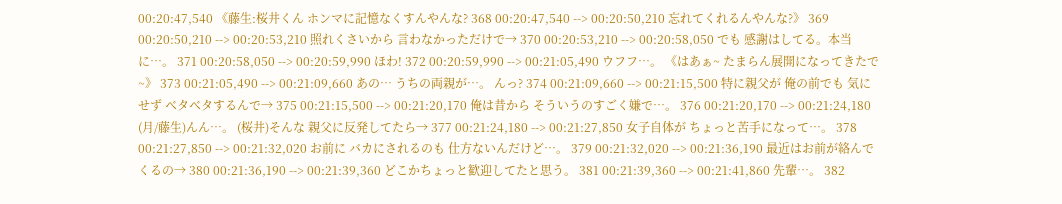00:20:47,540 《藤生:桜井くん ホンマに記憶なくすんやんな? 368 00:20:47,540 --> 00:20:50,210 忘れてくれるんやんな?》 369 00:20:50,210 --> 00:20:53,210 照れくさいから 言わなかっただけで→ 370 00:20:53,210 --> 00:20:58,050 でも 感謝はしてる。本当に…。 371 00:20:58,050 --> 00:20:59,990 ほわ! 372 00:20:59,990 --> 00:21:05,490 ウフフ…。 《はあぁ~ たまらん展開になってきたで~》 373 00:21:05,490 --> 00:21:09,660 あの… うちの両親が…。 んっ? 374 00:21:09,660 --> 00:21:15,500 特に親父が 俺の前でも 気にせず ベタベタするんで→ 375 00:21:15,500 --> 00:21:20,170 俺は昔から そういうのすごく嫌で…。 376 00:21:20,170 --> 00:21:24,180 (月/藤生)んん…。 (桜井)そんな 親父に反発してたら→ 377 00:21:24,180 --> 00:21:27,850 女子自体が ちょっと苦手になって…。 378 00:21:27,850 --> 00:21:32,020 お前に バカにされるのも 仕方ないんだけど…。 379 00:21:32,020 --> 00:21:36,190 最近はお前が絡んでくるの→ 380 00:21:36,190 --> 00:21:39,360 どこかちょっと歓迎してたと思う。 381 00:21:39,360 --> 00:21:41,860 先輩…。 382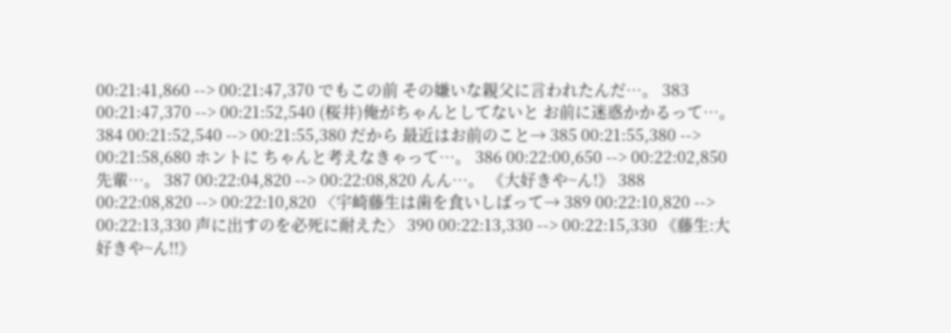00:21:41,860 --> 00:21:47,370 でもこの前 その嫌いな親父に言われたんだ…。 383 00:21:47,370 --> 00:21:52,540 (桜井)俺がちゃんとしてないと お前に迷惑かかるって…。 384 00:21:52,540 --> 00:21:55,380 だから 最近はお前のこと→ 385 00:21:55,380 --> 00:21:58,680 ホントに ちゃんと考えなきゃって…。 386 00:22:00,650 --> 00:22:02,850 先輩…。 387 00:22:04,820 --> 00:22:08,820 んん…。 《大好きや~ん!》 388 00:22:08,820 --> 00:22:10,820 〈宇崎藤生は歯を食いしばって→ 389 00:22:10,820 --> 00:22:13,330 声に出すのを必死に耐えた〉 390 00:22:13,330 --> 00:22:15,330 《藤生:大好きや~ん!!》